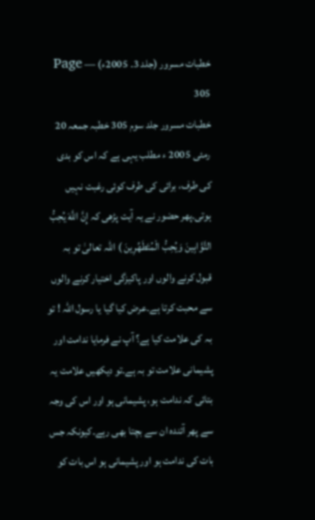خطبات مسرور (جلد 3۔ 2005ء) — Page 305
خطبات مسرور جلد سوم 305 خطبہ جمعہ 20 رمئی 2005 ء مطلب یہی ہے کہ اس کو بدی کی طرف، برائی کی طرف کوئی رغبت نہیں ہوتی۔پھر حضور نے یہ آیت پڑھی کہ إِنَّ اللَّهَ يُحِبُّ التَّوَّابِينَ وَيُحِبُّ الْمُتَطَهِّرِينَ ) اللہ تعالیٰ تو بہ قبول کرنے والوں اور پاکیزگی اختیار کرنے والوں سے محبت کرتا ہے۔عرض کیا گیا یا رسول اللہ ! تو بہ کی علامت کیا ہے؟ آپ نے فرمایا ندامت اور پشیمانی علامت تو بہ ہے۔تو دیکھیں علامت یہ بتائی کہ ندامت ہو، پشیمانی ہو اور اس کی وجہ سے پھر آئندہ ان سے بچتا بھی رہے۔کیونکہ جس بات کی ندامت ہو اور پشیمانی ہو اس بات کو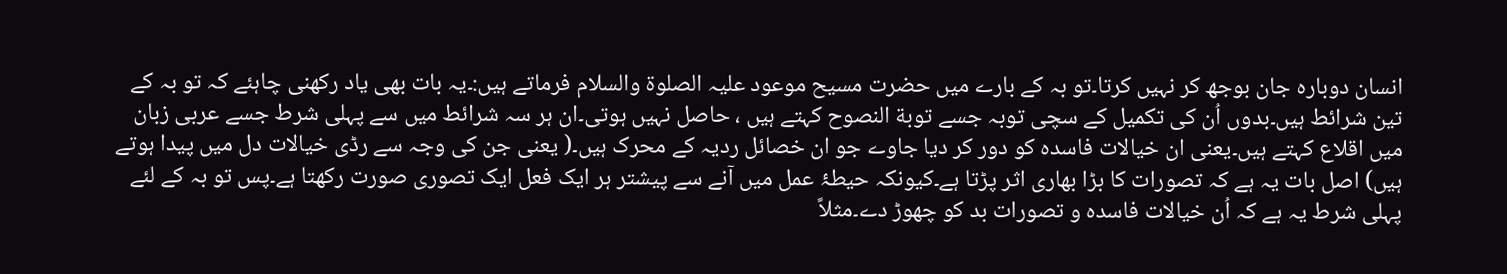انسان دوبارہ جان بوجھ کر نہیں کرتا۔تو بہ کے بارے میں حضرت مسیح موعود علیہ الصلوۃ والسلام فرماتے ہیں:۔یہ بات بھی یاد رکھنی چاہئے کہ تو بہ کے تین شرائط ہیں۔بدوں اُن کی تکمیل کے سچی توبہ جسے توبة النصوح کہتے ہیں ، حاصل نہیں ہوتی۔ان ہر سہ شرائط میں سے پہلی شرط جسے عربی زبان میں اقلاع کہتے ہیں۔یعنی ان خیالات فاسدہ کو دور کر دیا جاوے جو ان خصائل ردیہ کے محرک ہیں۔( یعنی جن کی وجہ سے رڈی خیالات دل میں پیدا ہوتے ہیں) اصل بات یہ ہے کہ تصورات کا بڑا بھاری اثر پڑتا ہے۔کیونکہ حیطۂ عمل میں آنے سے پیشتر ہر ایک فعل ایک تصوری صورت رکھتا ہے۔پس تو بہ کے لئے پہلی شرط یہ ہے کہ اُن خیالات فاسدہ و تصورات بد کو چھوڑ دے۔مثلاً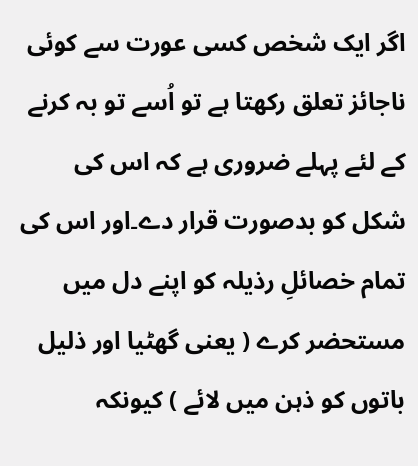اگر ایک شخص کسی عورت سے کوئی ناجائز تعلق رکھتا ہے تو اُسے تو بہ کرنے کے لئے پہلے ضروری ہے کہ اس کی شکل کو بدصورت قرار دے۔اور اس کی تمام خصائلِ رذیلہ کو اپنے دل میں مستحضر کرے ( یعنی گھٹیا اور ذلیل باتوں کو ذہن میں لائے ) کیونکہ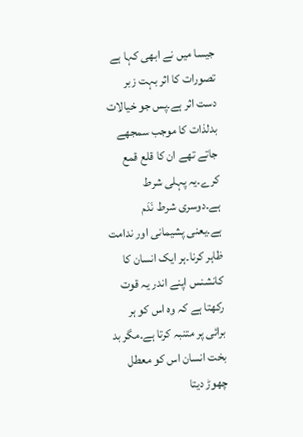جیسا میں نے ابھی کہا ہے تصورات کا اثر بہت زبر دست اثر ہے۔پس جو خیالات بدلذات کا موجب سمجھے جاتے تھے ان کا قلع قمع کرے۔یہ پہلی شرط ہے۔دوسری شرط نَدَم ہے۔یعنی پشیمانی اور ندامت ظاہر کرنا۔ہر ایک انسان کا کانشنس اپنے اندر یہ قوت رکھتا ہے کہ وہ اس کو ہر برائی پر متنبہ کرتا ہے۔مگر بد بخت انسان اس کو معطل چھوڑ دیتا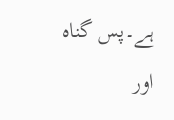ہے۔پس گناہ اور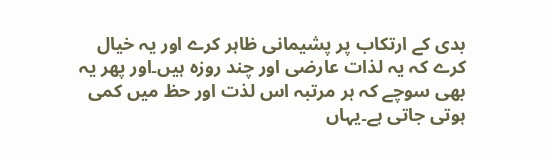بدی کے ارتکاب پر پشیمانی ظاہر کرے اور یہ خیال کرے کہ یہ لذات عارضی اور چند روزہ ہیں۔اور پھر یہ بھی سوچے کہ ہر مرتبہ اس لذت اور حظ میں کمی ہوتی جاتی ہے۔یہاں